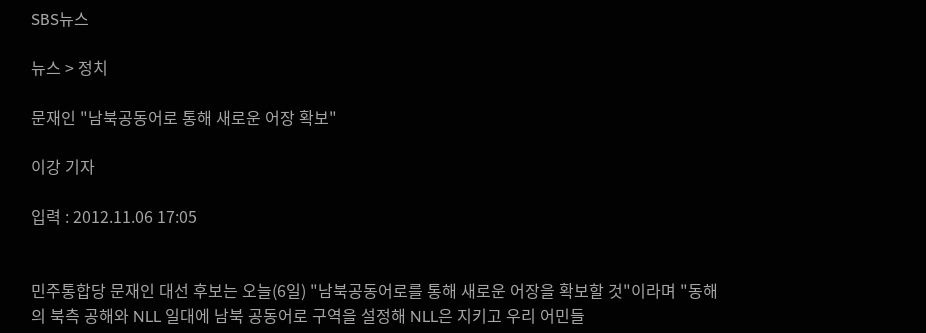SBS뉴스

뉴스 > 정치

문재인 "남북공동어로 통해 새로운 어장 확보"

이강 기자

입력 : 2012.11.06 17:05


민주통합당 문재인 대선 후보는 오늘(6일) "남북공동어로를 통해 새로운 어장을 확보할 것"이라며 "동해의 북측 공해와 NLL 일대에 남북 공동어로 구역을 설정해 NLL은 지키고 우리 어민들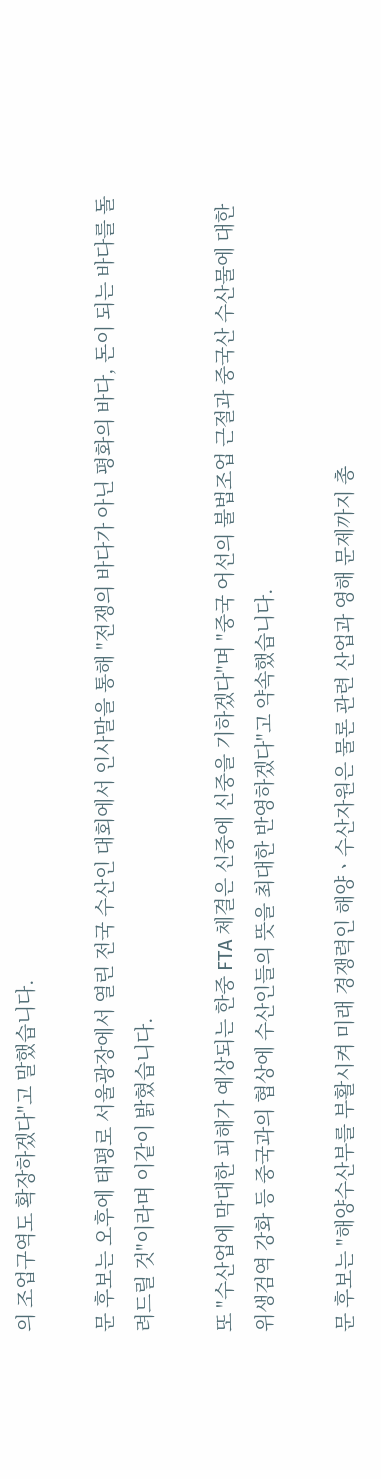의 조업구역도 확장하겠다"고 말했습니다.

문 후보는 오후에 태평로 서울광장에서 열린 전국 수산인 대회에서 인사말을 통해 "전쟁의 바다가 아닌 평화의 바다, 돈이 되는 바다를 돌려드릴 것"이라며 이같이 밝혔습니다.

또 "수산업에 막대한 피해가 예상되는 한중 FTA 체결은 신중에 신중을 기하겠다"며 "중국 어선의 불법조업 근절과 중국산 수산물에 대한 위생검역 강화 등 중국과의 협상에 수산인들의 뜻을 최대한 반영하겠다"고 약속했습니다.

문 후보는 "해양수산부를 부활시켜 미래 경쟁력인 해양ㆍ수산자원은 물론 관련 산업과 영해 문제까지 총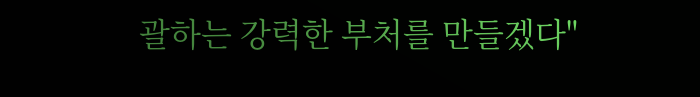괄하는 강력한 부처를 만들겠다"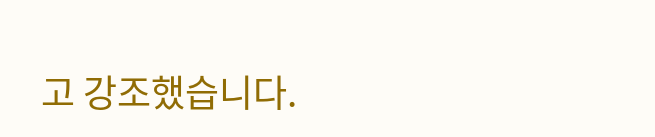고 강조했습니다.